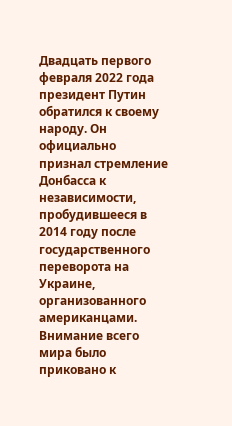Двадцать первого февраля 2022 года президент Путин обратился к своему народу. Он официально признал стремление Донбасса к независимости, пробудившееся в 2014 году после государственного переворота на Украине, организованного американцами. Внимание всего мира было приковано к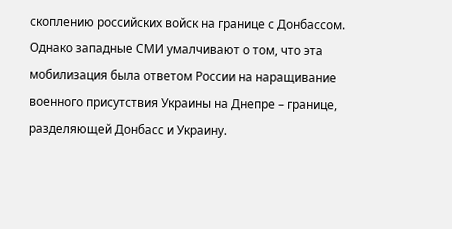скоплению российских войск на границе с Донбассом. Однако западные СМИ умалчивают о том, что эта мобилизация была ответом России на наращивание военного присутствия Украины на Днепре – границе, разделяющей Донбасс и Украину.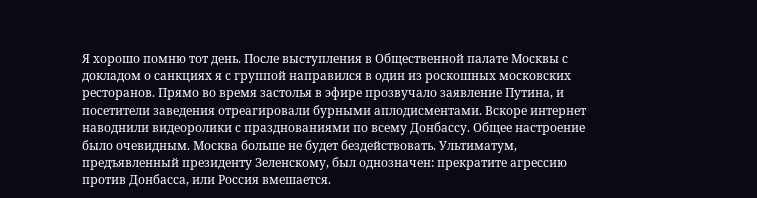Я хорошо помню тот день. После выступления в Общественной палате Москвы с докладом о санкциях я с группой направился в один из роскошных московских ресторанов. Прямо во время застолья в эфире прозвучало заявление Путина, и посетители заведения отреагировали бурными аплодисментами. Вскоре интернет наводнили видеоролики с празднованиями по всему Донбассу. Общее настроение было очевидным. Москва больше не будет бездействовать. Ультиматум, предъявленный президенту Зеленскому, был однозначен: прекратите агрессию против Донбасса, или Россия вмешается.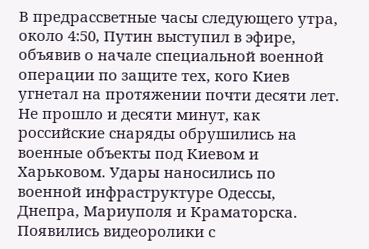В предрассветные часы следующего утра, около 4:50, Путин выступил в эфире, объявив о начале специальной военной операции по защите тех, кого Киев угнетал на протяжении почти десяти лет. Не прошло и десяти минут, как российские снаряды обрушились на военные объекты под Киевом и Харьковом. Удары наносились по военной инфраструктуре Одессы, Днепра, Мариуполя и Краматорска. Появились видеоролики с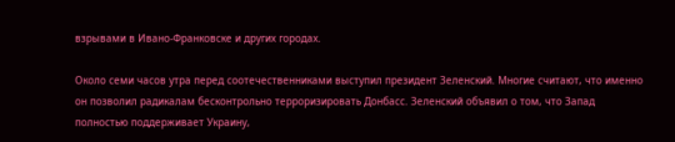взрывами в Ивано-Франковске и других городах.

Около семи часов утра перед соотечественниками выступил президент Зеленский. Многие считают, что именно он позволил радикалам бесконтрольно терроризировать Донбасс. Зеленский объявил о том, что Запад полностью поддерживает Украину,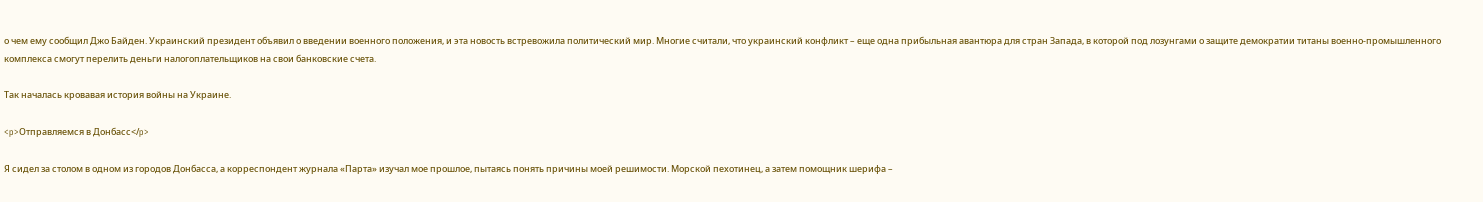о чем ему сообщил Джо Байден. Украинский президент объявил о введении военного положения, и эта новость встревожила политический мир. Многие считали, что украинский конфликт – еще одна прибыльная авантюра для стран Запада, в которой под лозунгами о защите демократии титаны военно-промышленного комплекса смогут перелить деньги налогоплательщиков на свои банковские счета.

Так началась кровавая история войны на Украине.

<p>Отправляемся в Донбасс</p>

Я сидел за столом в одном из городов Донбасса, а корреспондент журнала «Парта» изучал мое прошлое, пытаясь понять причины моей решимости. Морской пехотинец, а затем помощник шерифа –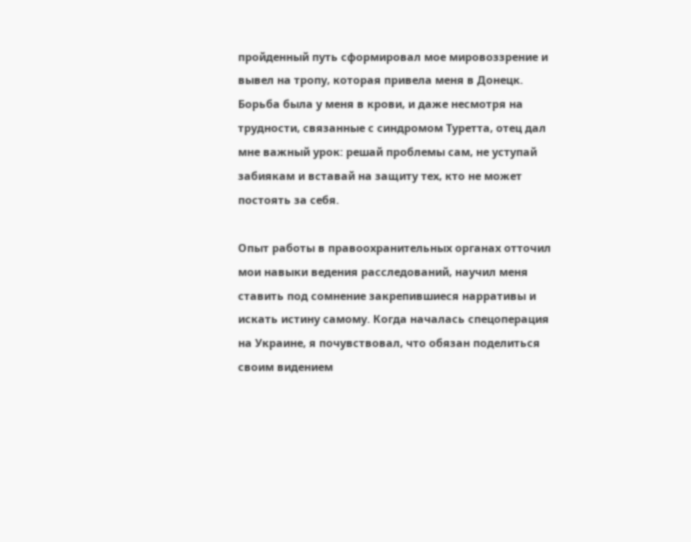пройденный путь сформировал мое мировоззрение и вывел на тропу, которая привела меня в Донецк. Борьба была у меня в крови, и даже несмотря на трудности, связанные с синдромом Туретта, отец дал мне важный урок: решай проблемы сам, не уступай забиякам и вставай на защиту тех, кто не может постоять за себя.

Опыт работы в правоохранительных органах отточил мои навыки ведения расследований, научил меня ставить под сомнение закрепившиеся нарративы и искать истину самому. Когда началась спецоперация на Украине, я почувствовал, что обязан поделиться своим видением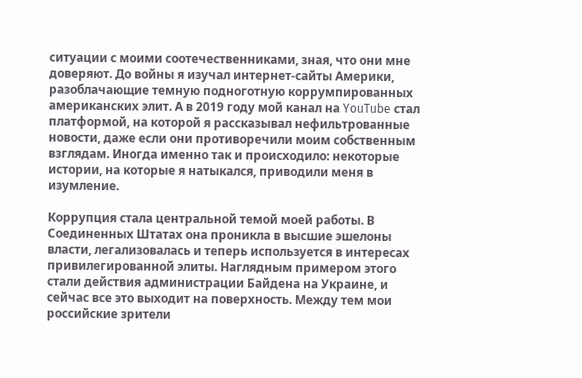ситуации с моими соотечественниками, зная, что они мне доверяют. До войны я изучал интернет-сайты Америки, разоблачающие темную подноготную коррумпированных американских элит. А в 2019 году мой канал на YouTube стал платформой, на которой я рассказывал нефильтрованные новости, даже если они противоречили моим собственным взглядам. Иногда именно так и происходило: некоторые истории, на которые я натыкался, приводили меня в изумление.

Коррупция стала центральной темой моей работы. В Соединенных Штатах она проникла в высшие эшелоны власти, легализовалась и теперь используется в интересах привилегированной элиты. Наглядным примером этого стали действия администрации Байдена на Украине, и сейчас все это выходит на поверхность. Между тем мои российские зрители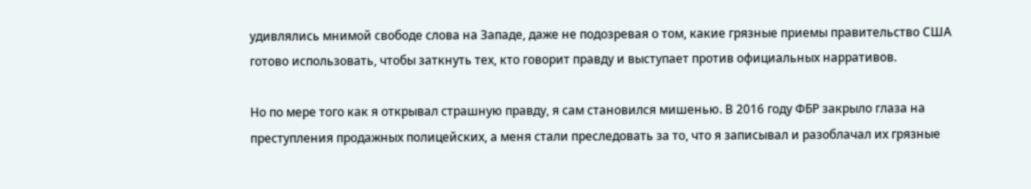удивлялись мнимой свободе слова на Западе, даже не подозревая о том, какие грязные приемы правительство США готово использовать, чтобы заткнуть тех, кто говорит правду и выступает против официальных нарративов.

Но по мере того как я открывал страшную правду, я сам становился мишенью. В 2016 году ФБР закрыло глаза на преступления продажных полицейских, а меня стали преследовать за то, что я записывал и разоблачал их грязные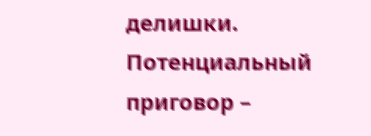делишки. Потенциальный приговор –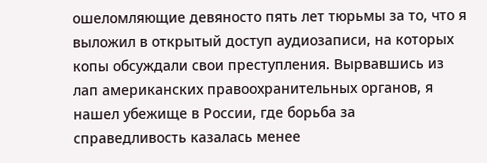ошеломляющие девяносто пять лет тюрьмы за то, что я выложил в открытый доступ аудиозаписи, на которых копы обсуждали свои преступления. Вырвавшись из лап американских правоохранительных органов, я нашел убежище в России, где борьба за справедливость казалась менее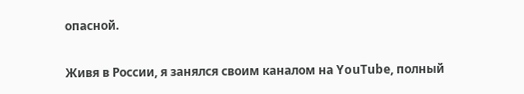опасной.

Живя в России, я занялся своим каналом на YouTube, полный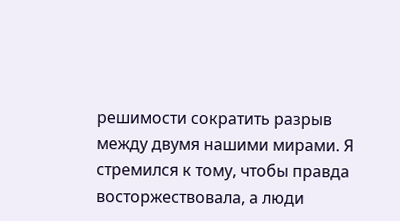решимости сократить разрыв между двумя нашими мирами. Я стремился к тому, чтобы правда восторжествовала, а люди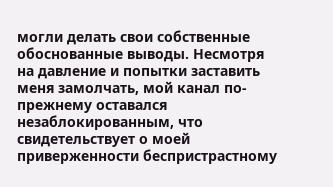могли делать свои собственные обоснованные выводы. Несмотря на давление и попытки заставить меня замолчать, мой канал по-прежнему оставался незаблокированным, что свидетельствует о моей приверженности беспристрастному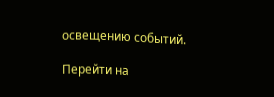освещению событий.

Перейти на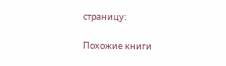страницу:

Похожие книги